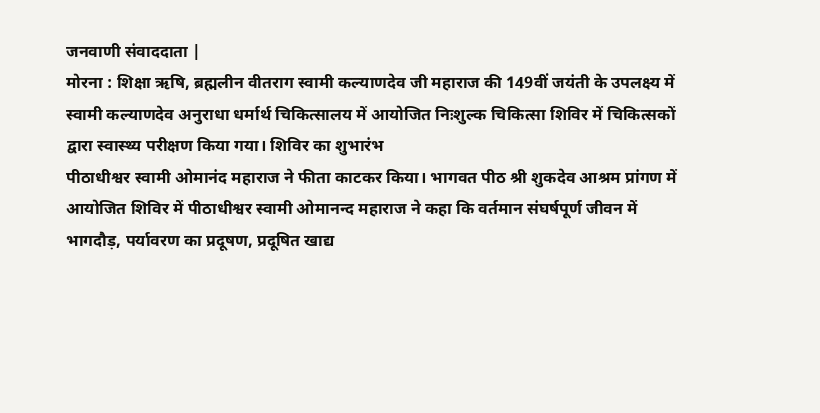जनवाणी संवाददाता |
मोरना : शिक्षा ऋषि, ब्रह्मलीन वीतराग स्वामी कल्याणदेव जी महाराज की 149वीं जयंती के उपलक्ष्य में स्वामी कल्याणदेव अनुराधा धर्मार्थ चिकित्सालय में आयोजित निःशुल्क चिकित्सा शिविर में चिकित्सकों द्वारा स्वास्थ्य परीक्षण किया गया। शिविर का शुभारंभ
पीठाधीश्वर स्वामी ओमानंद महाराज ने फीता काटकर किया। भागवत पीठ श्री शुकदेव आश्रम प्रांगण में आयोजित शिविर में पीठाधीश्वर स्वामी ओमानन्द महाराज ने कहा कि वर्तमान संघर्षपूर्ण जीवन में भागदौड़, पर्यावरण का प्रदूषण, प्रदूषित खाद्य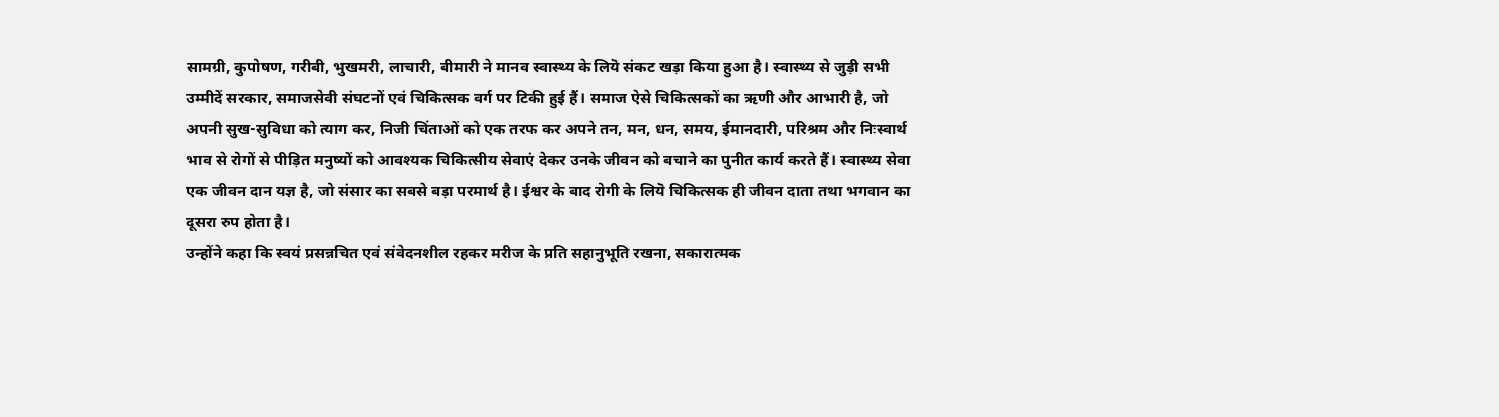सामग्री, कुपोषण, गरीबी, भुखमरी, लाचारी, बीमारी ने मानव स्वास्थ्य के लियॆ संकट खड़ा किया हुआ है। स्वास्थ्य से जुड़ी सभी उम्मीदें सरकार, समाजसेवी संघटनों एवं चिकित्सक वर्ग पर टिकी हुई हैं। समाज ऐसे चिकित्सकों का ऋणी और आभारी है, जो अपनी सुख-सुविधा को त्याग कर, निजी चिंताओं को एक तरफ कर अपने तन, मन, धन, समय, ईमानदारी, परिश्रम और निःस्वार्थ भाव से रोगों से पीड़ित मनुष्यों को आवश्यक चिकित्सीय सेवाएं देकर उनके जीवन को बचाने का पुनीत कार्य करते हैं। स्वास्थ्य सेवा एक जीवन दान यज्ञ है, जो संसार का सबसे बड़ा परमार्थ है। ईश्वर के बाद रोगी के लियॆ चिकित्सक ही जीवन दाता तथा भगवान का दूसरा रुप होता है।
उन्होंने कहा कि स्वयं प्रसन्नचित एवं संवेदनशील रहकर मरीज के प्रति सहानुभूति रखना, सकारात्मक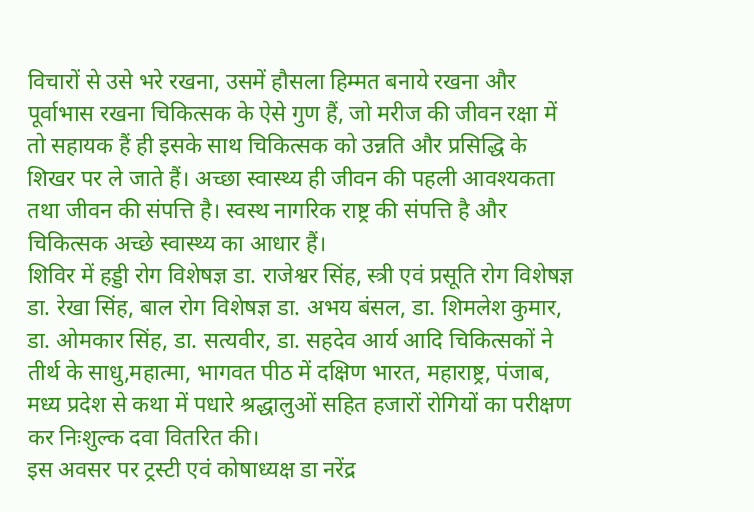विचारों से उसे भरे रखना, उसमें हौसला हिम्मत बनाये रखना और पूर्वाभास रखना चिकित्सक के ऐसे गुण हैं, जो मरीज की जीवन रक्षा में तो सहायक हैं ही इसके साथ चिकित्सक को उन्नति और प्रसिद्धि के शिखर पर ले जाते हैं। अच्छा स्वास्थ्य ही जीवन की पहली आवश्यकता तथा जीवन की संपत्ति है। स्वस्थ नागरिक राष्ट्र की संपत्ति है और चिकित्सक अच्छे स्वास्थ्य का आधार हैं।
शिविर में हड्डी रोग विशेषज्ञ डा. राजेश्वर सिंह, स्त्री एवं प्रसूति रोग विशेषज्ञ डा. रेखा सिंह, बाल रोग विशेषज्ञ डा. अभय बंसल, डा. शिमलेश कुमार, डा. ओमकार सिंह, डा. सत्यवीर, डा. सहदेव आर्य आदि चिकित्सकों ने तीर्थ के साधु,महात्मा, भागवत पीठ में दक्षिण भारत, महाराष्ट्र, पंजाब, मध्य प्रदेश से कथा में पधारे श्रद्धालुओं सहित हजारों रोगियों का परीक्षण कर निःशुल्क दवा वितरित की।
इस अवसर पर ट्रस्टी एवं कोषाध्यक्ष डा नरेंद्र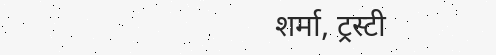शर्मा, ट्रस्टी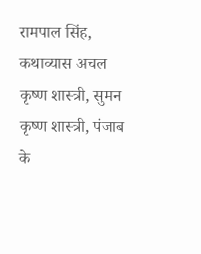रामपाल सिंह, कथाव्यास अचल कृष्ण शास्त्री, सुमन कृष्ण शास्त्री, पंजाब के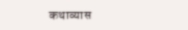कथाव्यास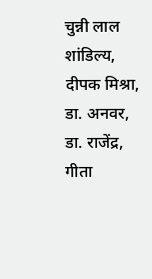चुन्नी लाल शांडिल्य, दीपक मिश्रा, डा. अनवर, डा. राजेंद्र, गीता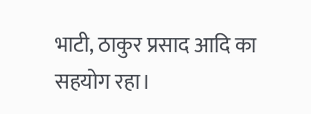भाटी, ठाकुर प्रसाद आदि का सहयोग रहा।